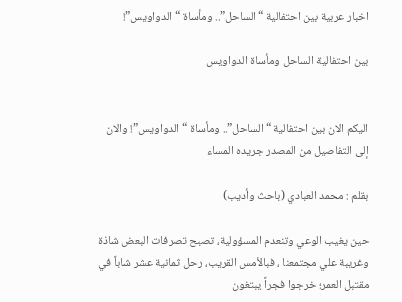اخبار عربية بين احتفالية “الساحل”.. ومأساة “الدواويس”!

بين احتفالية الساحل ومأساة الدواويس


اليكم الان بين احتفالية “الساحل”.. ومأساة “الدواويس”! والان إلى التفاصيل من المصدر جريده المساء

بقلم : محمد العبادي (باحث وأديب)

حين يغيب الوعي وتنعدم المسؤولية، تصبح تصرفات البعض شاذة  وغريبة علي مجتمعنا ، فبالأمس القريب، رحل ثمانية عشر شاباً في مقتبل العمر؛ خرجوا فجراً يبتغون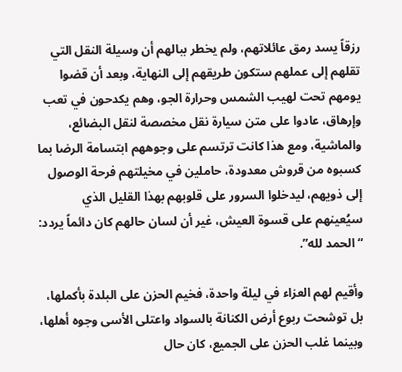رزقاً يسد رمق عائلاتهم، ولم يخطر ببالهم أن وسيلة النقل التي تقلهم إلى عملهم ستكون طريقهم إلى النهاية، وبعد أن قضوا يومهم تحت لهيب الشمس وحرارة الجو، وهم يكدحون في تعب وإرهاق، عادوا على متن سيارة نقل مخصصة لنقل البضائع، والماشية، ومع هذا كانت ترتسم على وجوههم ابتسامة الرضا بما كسبوه من قروش معدودة، حاملين في مخيلتهم فرحة الوصول إلى ذويهم، ليدخلوا السرور على قلوبهم بهذا القليل الذي سيُعينهم على قسوة العيش، غير أن لسان حالهم كان دائماً يردد: “الحمد لله”.

وأقيم لهم العزاء في ليلة واحدة، فخيم الحزن على البلدة بأكملها، بل توشحت ربوع أرض الكنانة بالسواد واعتلى الأسى وجوه أهلها، وبينما غلب الحزن على الجميع، كان حال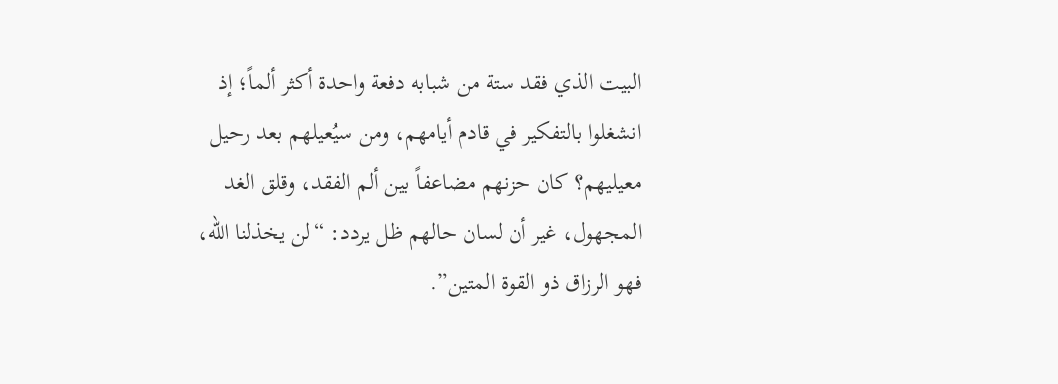البيت الذي فقد ستة من شبابه دفعة واحدة أكثر ألماً؛ إذ انشغلوا بالتفكير في قادم أيامهم، ومن سيُعيلهم بعد رحيل معيليهم؟ كان حزنهم مضاعفاً بين ألم الفقد، وقلق الغد المجهول، غير أن لسان حالهم ظل يردد: “لن يخذلنا الله، فهو الرزاق ذو القوة المتين”.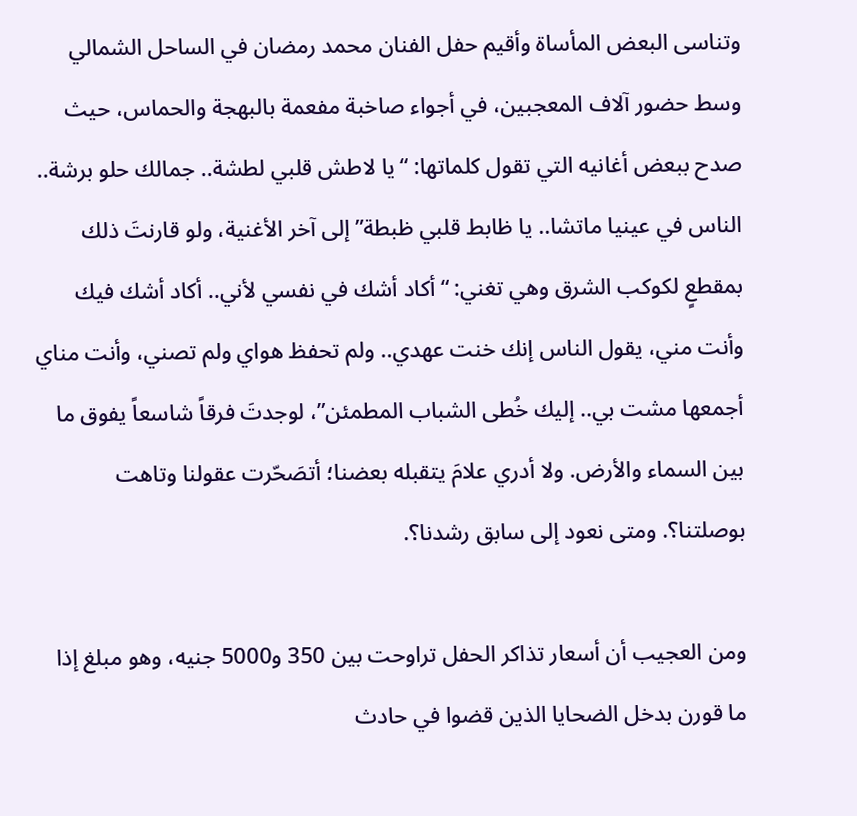وتناسى البعض المأساة وأقيم حفل الفنان محمد رمضان في الساحل الشمالي وسط حضور آلاف المعجبين، في أجواء صاخبة مفعمة بالبهجة والحماس، حيث صدح ببعض أغانيه التي تقول كلماتها: “يا لاطش قلبي لطشة.. جمالك حلو برشة.. الناس في عينيا ماتشا.. يا ظابط قلبي ظبطة” إلى آخر الأغنية، ولو قارنتَ ذلك بمقطعٍ لكوكب الشرق وهي تغني: “أكاد أشك في نفسي لأني.. أكاد أشك فيك وأنت مني، يقول الناس إنك خنت عهدي.. ولم تحفظ هواي ولم تصني، وأنت مناي أجمعها مشت بي.. إليك خُطى الشباب المطمئن”، لوجدتَ فرقاً شاسعاً يفوق ما بين السماء والأرض. ولا أدري علامَ يتقبله بعضنا؛ أتصَحّرت عقولنا وتاهت بوصلتنا؟. ومتى نعود إلى سابق رشدنا؟.

ومن العجيب أن أسعار تذاكر الحفل تراوحت بين 350 و5000 جنيه، وهو مبلغ إذا ما قورن بدخل الضحايا الذين قضوا في حادث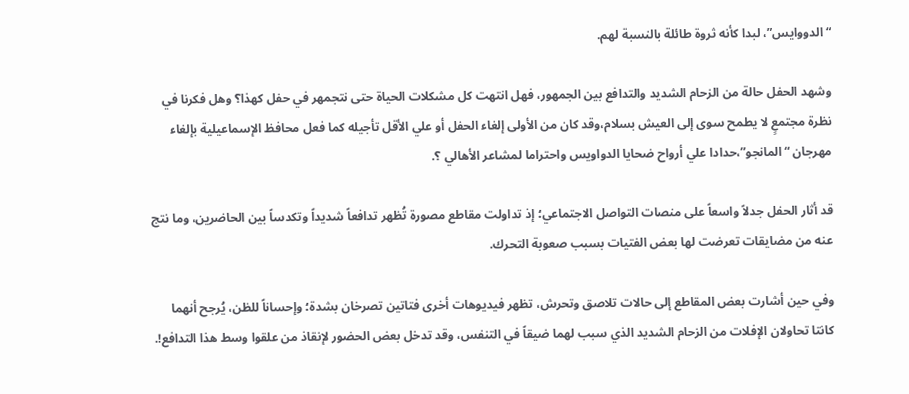“الدووايس”، لبدا كأنه ثروة طائلة بالنسبة لهم.

وشهد الحفل حالة من الزحام الشديد والتدافع بين الجمهور، فهل انتهت كل مشكلات الحياة حتى نتجمهر في حفل كهذا؟ وهل فكرنا في نظرة مجتمعٍ لا يطمح سوى إلى العيش بسلام،وقد كان من الأولى إلغاء الحفل أو علي الأقل تأجيله كما فعل محافظ الإسماعيلية بإلغاء مهرجان “المانجو”،حدادا علي أرواح ضحايا الدواويس واحتراما لمشاعر الأهالي ؟.

قد أثار الحفل جدلاً واسعاً على منصات التواصل الاجتماعي؛ إذ تداولت مقاطع مصورة تُظهر تدافعاً شديداً وتكدساً بين الحاضرين، وما نتج عنه من مضايقات تعرضت لها بعض الفتيات بسبب صعوبة التحرك.

وفي حين أشارت بعض المقاطع إلى حالات تلاصق وتحرش، تظهر فيديوهات أخرى فتاتين تصرخان بشدة؛ وإحساناً للظن، يُرجح أنهما كانتا تحاولان الإفلات من الزحام الشديد الذي سبب لهما ضيقاً في التنفس، وقد تدخل بعض الحضور لإنقاذ من علقوا وسط هذا التدافع!.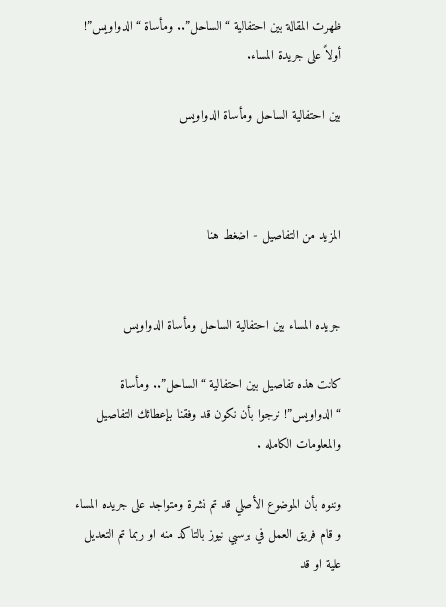ظهرت المقالة بين احتفالية “الساحل”.. ومأساة “الدواويس”! أولاً على جريدة المساء.

بين احتفالية الساحل ومأساة الدواويس



المزيد من التفاصيل - اضغط هنا


جريده المساء بين احتفالية الساحل ومأساة الدواويس

كانت هذه تفاصيل بين احتفالية “الساحل”.. ومأساة “الدواويس”! نرجوا بأن نكون قد وفقنا بإعطائك التفاصيل والمعلومات الكامله .

وننوه بأن الموضوع الأصلي قد تم نشرة ومتواجد على جريده المساء و قام فريق العمل في برسبي نيوز بالتاكد منه او ربما تم التعديل علية او قد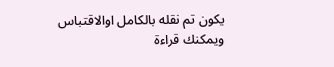يكون تم نقله بالكامل اوالاقتباس ويمكنك قراءة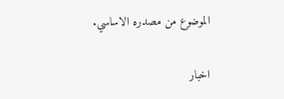الموضوع من مصدره الاساسي.

اخبار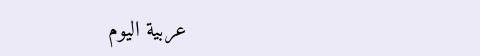عربية اليوم